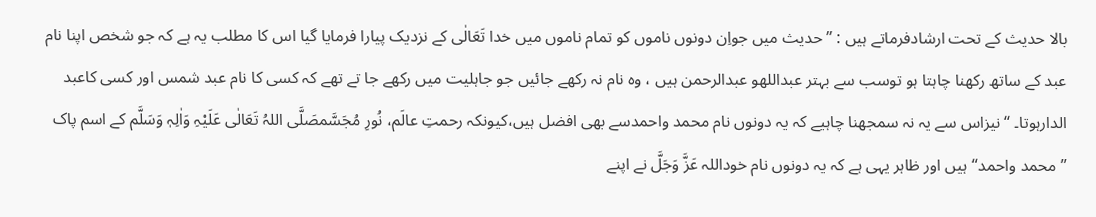بالا حدیث کے تحت ارشادفرماتے ہیں : ’’حدیث میں جواِن دونوں ناموں کو تمام ناموں میں خدا تَعَالٰی کے نزدیک پیارا فرمایا گیا اس کا مطلب یہ ہے کہ جو شخص اپنا نام عبد کے ساتھ رکھنا چاہتا ہو توسب سے بہتر عبداللهو عبدالرحمن ہیں ، وہ نام نہ رکھے جائیں جو جاہلیت میں رکھے جا تے تھے کہ کسی کا نام عبد شمس اور کسی کاعبد الدارہوتا۔ ‘‘نیزاس سے یہ نہ سمجھنا چاہیے کہ یہ دونوں نام محمد واحمدسے بھی افضل ہیں،کیونکہ رحمتِ عالَم، نُورِ مُجَسَّمصَلَّی اللہُ تَعَالٰی عَلَیْہِ وَاٰلِہٖ وَسَلَّم کے اسم پاک ’’محمد واحمد‘‘ہیں اور ظاہر یہی ہے کہ یہ دونوں نام خوداللہ عَزَّ وَجَلَّ نے اپنے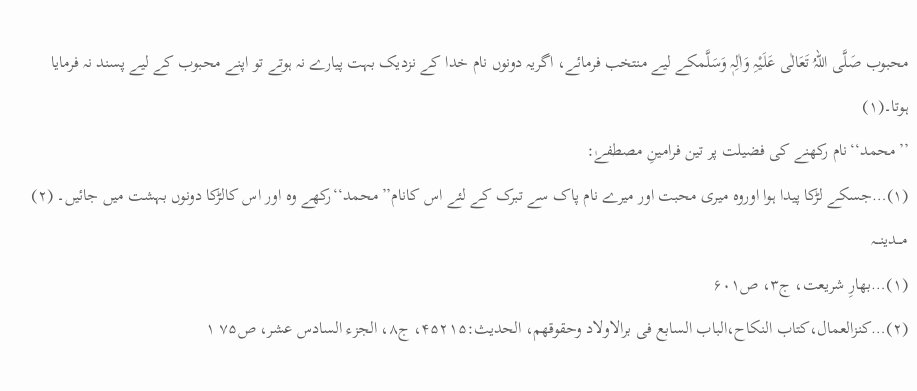محبوب صَلَّی اللہُ تَعَالٰی عَلَیْہِ وَاٰلِہٖ وَسَلَّمکے لیے منتخب فرمائے، اگریہ دونوں نام خدا کے نزدیک بہت پیارے نہ ہوتے تو اپنے محبوب کے لیے پسند نہ فرمایا ہوتا۔(۱)
’’محمد‘‘نام رکھنے کی فضیلت پر تین فرامینِ مصطفےٰ:
(۱)…جسکے لڑکا پیدا ہوا اوروہ میری محبت اور میرے نام پاک سے تبرک کے لئے اس کانام’’محمد‘‘رکھے وہ اور اس کالڑکا دونوں بہشت میں جائیں۔ (۲)
مـــدینـــہ
(۱)…بھارِ شریعت، ج۳، ص۶۰۱
(۲)…کنزالعمال،کتاب النکاح،الباب السابع فی برالاولاد وحقوقھم، الحدیث:۴۵۲۱۵، ج۸، الجزء السادس عشر، ص۷۵ ۱